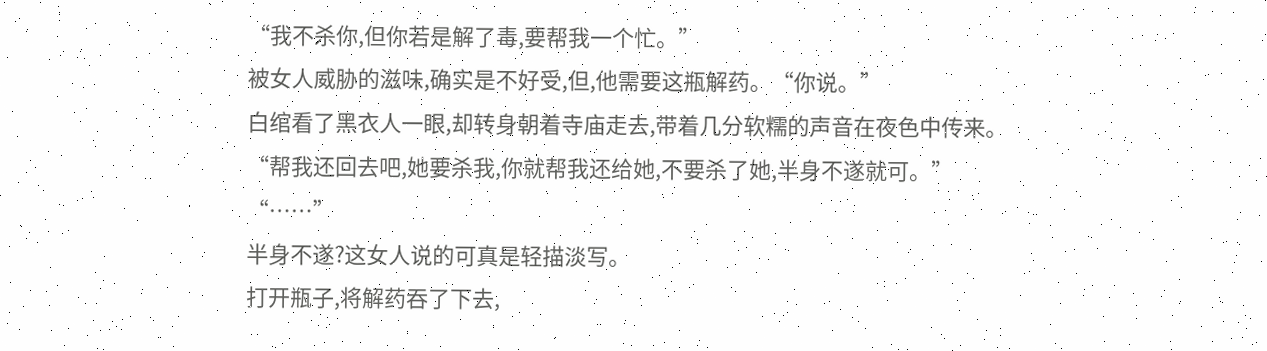“我不杀你,但你若是解了毒,要帮我一个忙。”
被女人威胁的滋味,确实是不好受,但,他需要这瓶解药。“你说。”
白绾看了黑衣人一眼,却转身朝着寺庙走去,带着几分软糯的声音在夜色中传来。
“帮我还回去吧,她要杀我,你就帮我还给她,不要杀了她,半身不遂就可。”
“……”
半身不遂?这女人说的可真是轻描淡写。
打开瓶子,将解药吞了下去,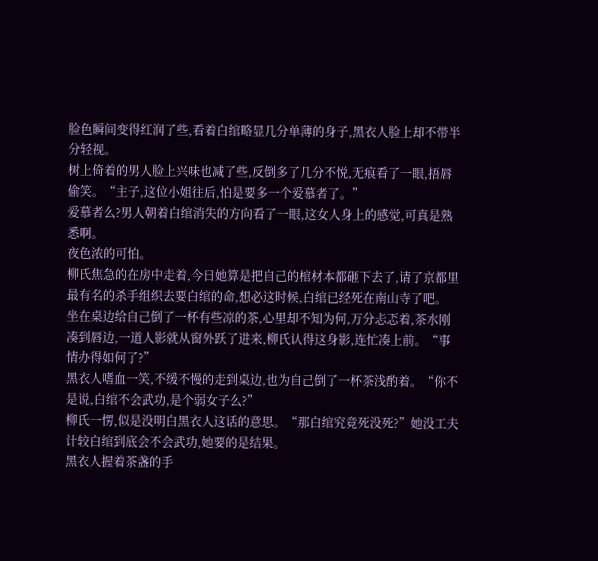脸色瞬间变得红润了些,看着白绾略显几分单薄的身子,黑衣人脸上却不带半分轻视。
树上倚着的男人脸上兴味也减了些,反倒多了几分不悦,无痕看了一眼,捂唇偷笑。“主子,这位小姐往后,怕是要多一个爱慕者了。”
爱慕者么?男人朝着白绾消失的方向看了一眼,这女人身上的感觉,可真是熟悉啊。
夜色浓的可怕。
柳氏焦急的在房中走着,今日她算是把自己的棺材本都砸下去了,请了京都里最有名的杀手组织去要白绾的命,想必这时候,白绾已经死在南山寺了吧。
坐在桌边给自己倒了一杯有些凉的茶,心里却不知为何,万分忐忑着,茶水刚凑到唇边,一道人影就从窗外跃了进来,柳氏认得这身影,连忙凑上前。“事情办得如何了?”
黑衣人嗜血一笑,不缓不慢的走到桌边,也为自己倒了一杯茶浅酌着。“你不是说,白绾不会武功,是个弱女子么?”
柳氏一愣,似是没明白黑衣人这话的意思。“那白绾究竟死没死?”她没工夫计较白绾到底会不会武功,她要的是结果。
黑衣人握着茶盏的手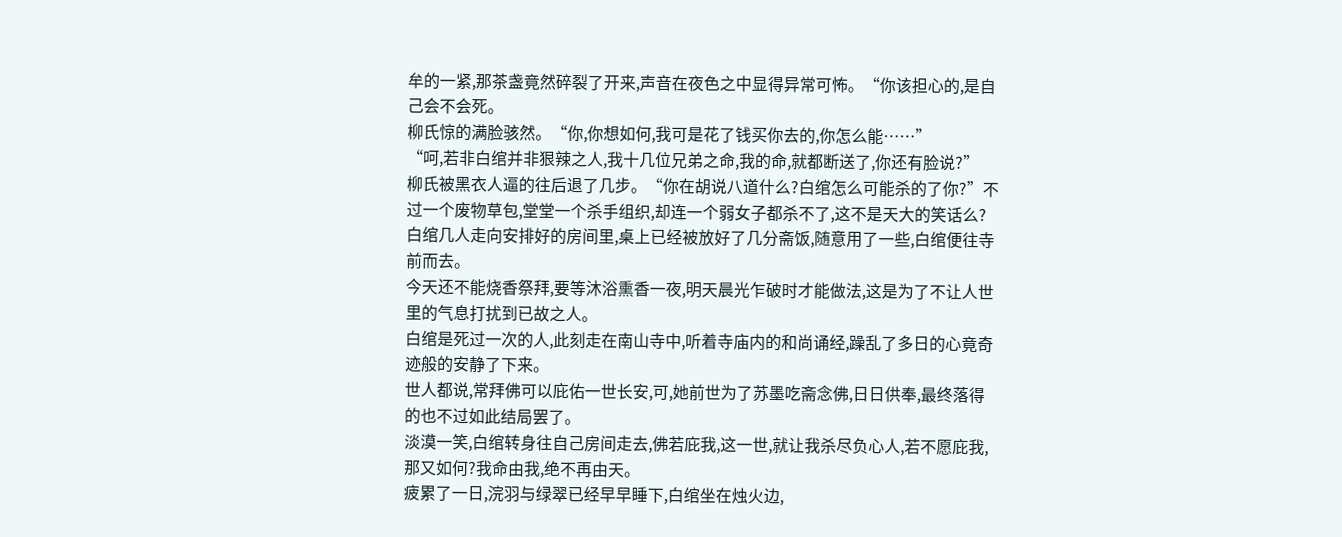牟的一紧,那茶盏竟然碎裂了开来,声音在夜色之中显得异常可怖。“你该担心的,是自己会不会死。
柳氏惊的满脸骇然。“你,你想如何,我可是花了钱买你去的,你怎么能……”
“呵,若非白绾并非狠辣之人,我十几位兄弟之命,我的命,就都断送了,你还有脸说?”
柳氏被黑衣人逼的往后退了几步。“你在胡说八道什么?白绾怎么可能杀的了你?”不过一个废物草包,堂堂一个杀手组织,却连一个弱女子都杀不了,这不是天大的笑话么?
白绾几人走向安排好的房间里,桌上已经被放好了几分斋饭,随意用了一些,白绾便往寺前而去。
今天还不能烧香祭拜,要等沐浴熏香一夜,明天晨光乍破时才能做法,这是为了不让人世里的气息打扰到已故之人。
白绾是死过一次的人,此刻走在南山寺中,听着寺庙内的和尚诵经,躁乱了多日的心竟奇迹般的安静了下来。
世人都说,常拜佛可以庇佑一世长安,可,她前世为了苏墨吃斋念佛,日日供奉,最终落得的也不过如此结局罢了。
淡漠一笑,白绾转身往自己房间走去,佛若庇我,这一世,就让我杀尽负心人,若不愿庇我,那又如何?我命由我,绝不再由天。
疲累了一日,浣羽与绿翠已经早早睡下,白绾坐在烛火边,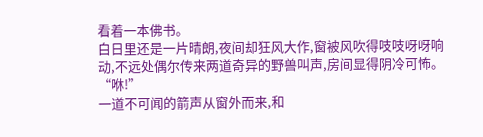看着一本佛书。
白日里还是一片晴朗,夜间却狂风大作,窗被风吹得吱吱呀呀响动,不远处偶尔传来两道奇异的野兽叫声,房间显得阴冷可怖。
“咻!”
一道不可闻的箭声从窗外而来,和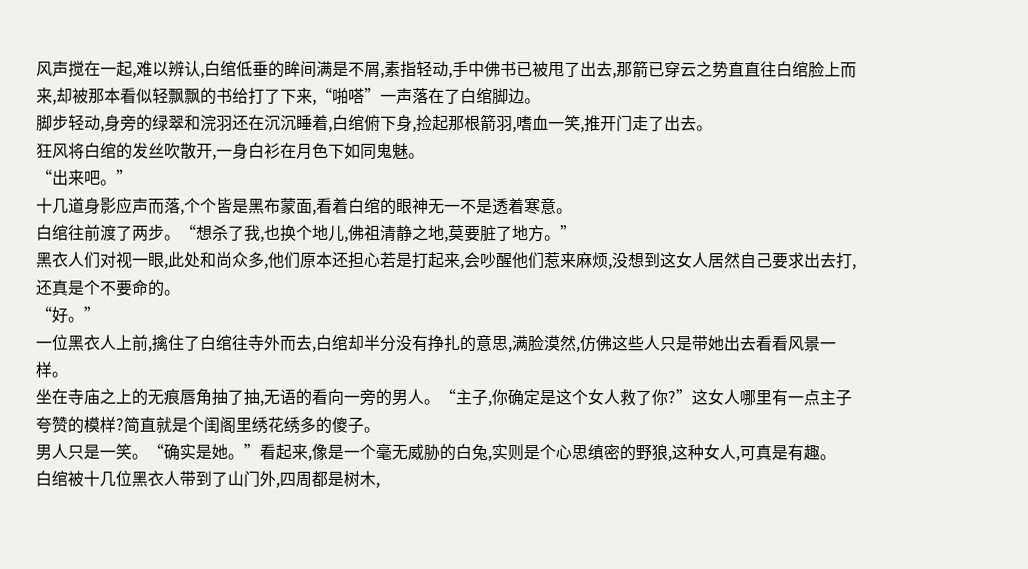风声搅在一起,难以辨认,白绾低垂的眸间满是不屑,素指轻动,手中佛书已被甩了出去,那箭已穿云之势直直往白绾脸上而来,却被那本看似轻飘飘的书给打了下来,“啪嗒”一声落在了白绾脚边。
脚步轻动,身旁的绿翠和浣羽还在沉沉睡着,白绾俯下身,捡起那根箭羽,嗜血一笑,推开门走了出去。
狂风将白绾的发丝吹散开,一身白衫在月色下如同鬼魅。
“出来吧。”
十几道身影应声而落,个个皆是黑布蒙面,看着白绾的眼神无一不是透着寒意。
白绾往前渡了两步。“想杀了我,也换个地儿,佛祖清静之地,莫要脏了地方。”
黑衣人们对视一眼,此处和尚众多,他们原本还担心若是打起来,会吵醒他们惹来麻烦,没想到这女人居然自己要求出去打,还真是个不要命的。
“好。”
一位黑衣人上前,擒住了白绾往寺外而去,白绾却半分没有挣扎的意思,满脸漠然,仿佛这些人只是带她出去看看风景一样。
坐在寺庙之上的无痕唇角抽了抽,无语的看向一旁的男人。“主子,你确定是这个女人救了你?”这女人哪里有一点主子夸赞的模样?简直就是个闺阁里绣花绣多的傻子。
男人只是一笑。“确实是她。”看起来,像是一个毫无威胁的白兔,实则是个心思缜密的野狼,这种女人,可真是有趣。
白绾被十几位黑衣人带到了山门外,四周都是树木,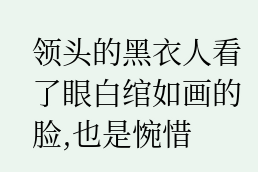领头的黑衣人看了眼白绾如画的脸,也是惋惜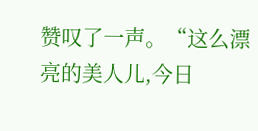赞叹了一声。“这么漂亮的美人儿,今日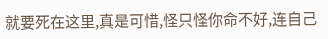就要死在这里,真是可惜,怪只怪你命不好,连自己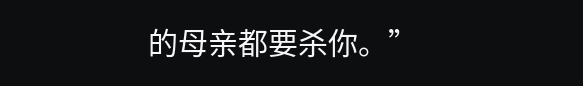的母亲都要杀你。”